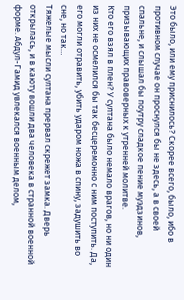Это было, или ему приснилось? Скорее всего, было, ибо в противном случае он проснулся бы не здесь, а в своей спальне, и слышал бы поутру сладкое пение муэдзинов, призывающих правоверных к утренней молитве.
Кто его взял в плен? У султана было немало врагов, но ни один из них не осмелился бы так бесцеремонно с ним поступить. Да, его могли отравить, убить ударом ножа в спину, задушить во сне, но так…
Тяжелые мысли султана прервал скрежет замка. Дверь открылась, и в каюту вошли два человека в странной военной форме. Абдул-Гамид увлекался военным делом,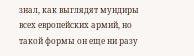знал, как выглядят мундиры всех европейских армий, но такой формы он еще ни разу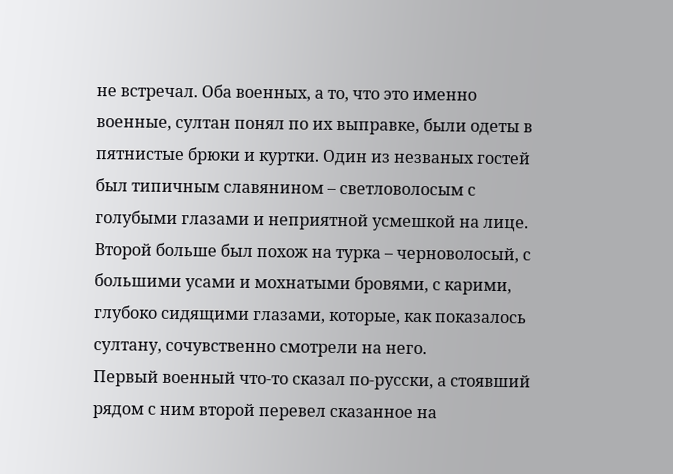не встречал. Оба военных, а то, что это именно военные, султан понял по их выправке, были одеты в пятнистые брюки и куртки. Один из незваных гостей был типичным славянином – светловолосым с голубыми глазами и неприятной усмешкой на лице. Второй больше был похож на турка – черноволосый, с большими усами и мохнатыми бровями, с карими, глубоко сидящими глазами, которые, как показалось султану, сочувственно смотрели на него.
Первый военный что-то сказал по-русски, а стоявший рядом с ним второй перевел сказанное на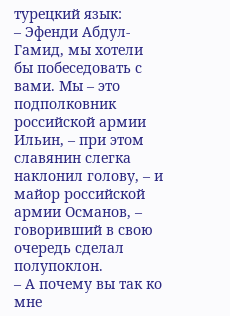турецкий язык:
– Эфенди Абдул-Гамид, мы хотели бы побеседовать с вами. Мы – это подполковник российской армии Ильин, – при этом славянин слегка наклонил голову, – и майор российской армии Османов, – говоривший в свою очередь сделал полупоклон.
– А почему вы так ко мне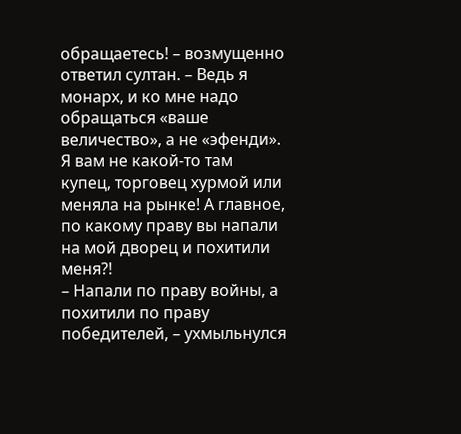обращаетесь! – возмущенно ответил султан. – Ведь я монарх, и ко мне надо обращаться «ваше величество», а не «эфенди». Я вам не какой-то там купец, торговец хурмой или меняла на рынке! А главное, по какому праву вы напали на мой дворец и похитили меня?!
– Напали по праву войны, а похитили по праву победителей, – ухмыльнулся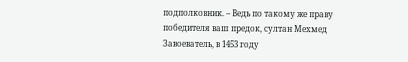подполковник. – Ведь по такому же праву победителя ваш предок, султан Мехмед Завоеватель, в 1453 году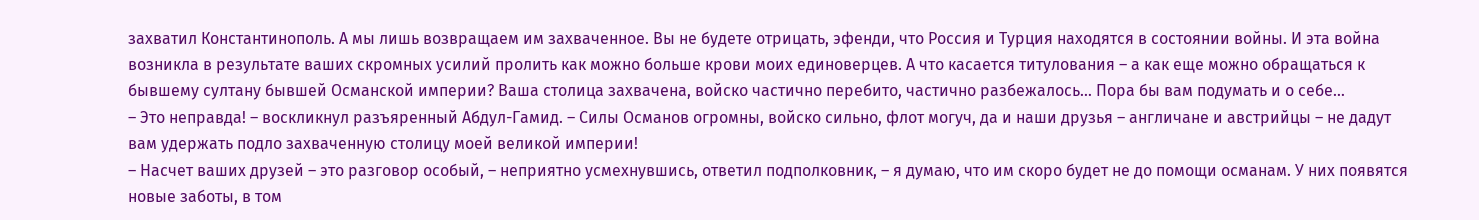захватил Константинополь. А мы лишь возвращаем им захваченное. Вы не будете отрицать, эфенди, что Россия и Турция находятся в состоянии войны. И эта война возникла в результате ваших скромных усилий пролить как можно больше крови моих единоверцев. А что касается титулования – а как еще можно обращаться к бывшему султану бывшей Османской империи? Ваша столица захвачена, войско частично перебито, частично разбежалось… Пора бы вам подумать и о себе…
– Это неправда! – воскликнул разъяренный Абдул-Гамид. – Силы Османов огромны, войско сильно, флот могуч, да и наши друзья – англичане и австрийцы – не дадут вам удержать подло захваченную столицу моей великой империи!
– Насчет ваших друзей – это разговор особый, – неприятно усмехнувшись, ответил подполковник, – я думаю, что им скоро будет не до помощи османам. У них появятся новые заботы, в том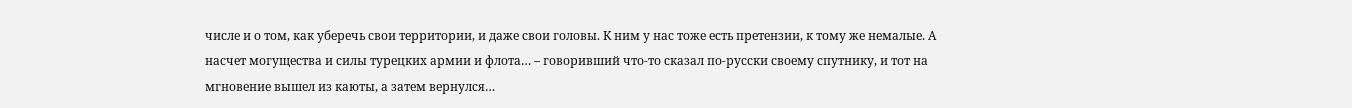числе и о том, как уберечь свои территории, и даже свои головы. К ним у нас тоже есть претензии, к тому же немалые. А насчет могущества и силы турецких армии и флота… – говоривший что-то сказал по-русски своему спутнику, и тот на мгновение вышел из каюты, а затем вернулся…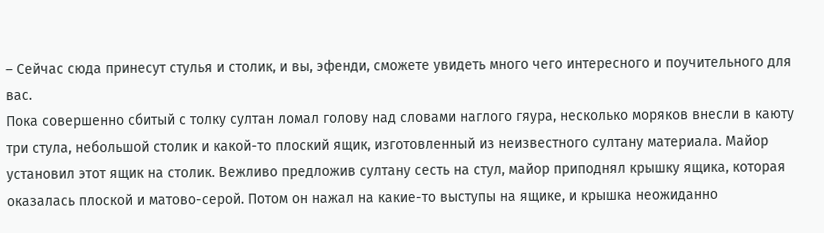– Сейчас сюда принесут стулья и столик, и вы, эфенди, сможете увидеть много чего интересного и поучительного для вас.
Пока совершенно сбитый с толку султан ломал голову над словами наглого гяура, несколько моряков внесли в каюту три стула, небольшой столик и какой-то плоский ящик, изготовленный из неизвестного султану материала. Майор установил этот ящик на столик. Вежливо предложив султану сесть на стул, майор приподнял крышку ящика, которая оказалась плоской и матово-серой. Потом он нажал на какие-то выступы на ящике, и крышка неожиданно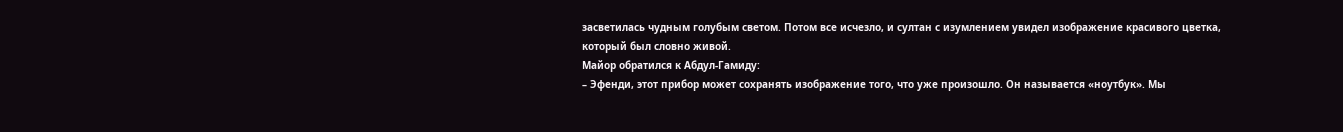засветилась чудным голубым светом. Потом все исчезло, и султан с изумлением увидел изображение красивого цветка, который был словно живой.
Майор обратился к Абдул-Гамиду:
– Эфенди, этот прибор может сохранять изображение того, что уже произошло. Он называется «ноутбук». Мы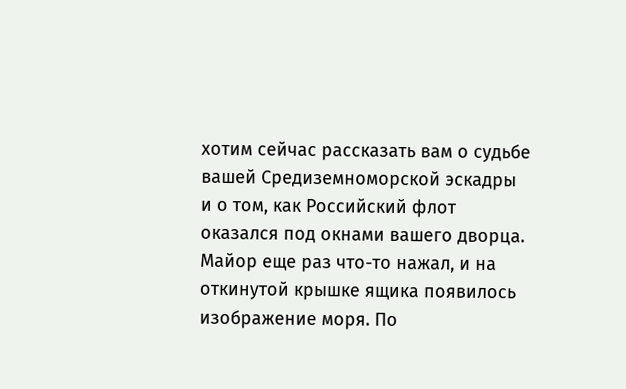хотим сейчас рассказать вам о судьбе вашей Средиземноморской эскадры и о том, как Российский флот оказался под окнами вашего дворца.
Майор еще раз что-то нажал, и на откинутой крышке ящика появилось изображение моря. По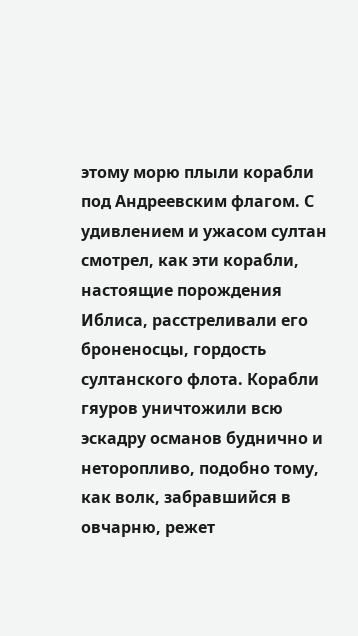этому морю плыли корабли под Андреевским флагом. С удивлением и ужасом султан смотрел, как эти корабли, настоящие порождения Иблиса, расстреливали его броненосцы, гордость султанского флота. Корабли гяуров уничтожили всю эскадру османов буднично и неторопливо, подобно тому, как волк, забравшийся в овчарню, режет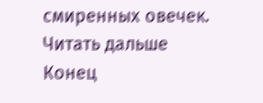смиренных овечек.
Читать дальше
Конец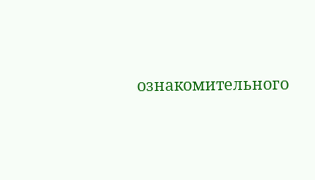ознакомительного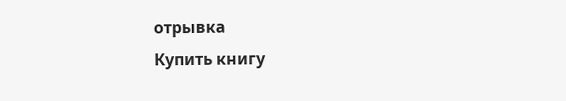отрывка
Купить книгу